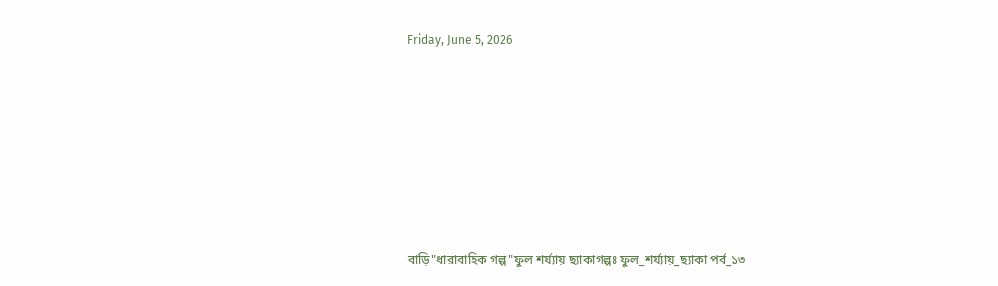Friday, June 5, 2026







বাড়ি"ধারাবাহিক গল্প"ফুল শর্য্যায় ছ্যাকাগল্পঃ ফুল_শর্য্যায়_ছ্যাকা পর্ব_১৩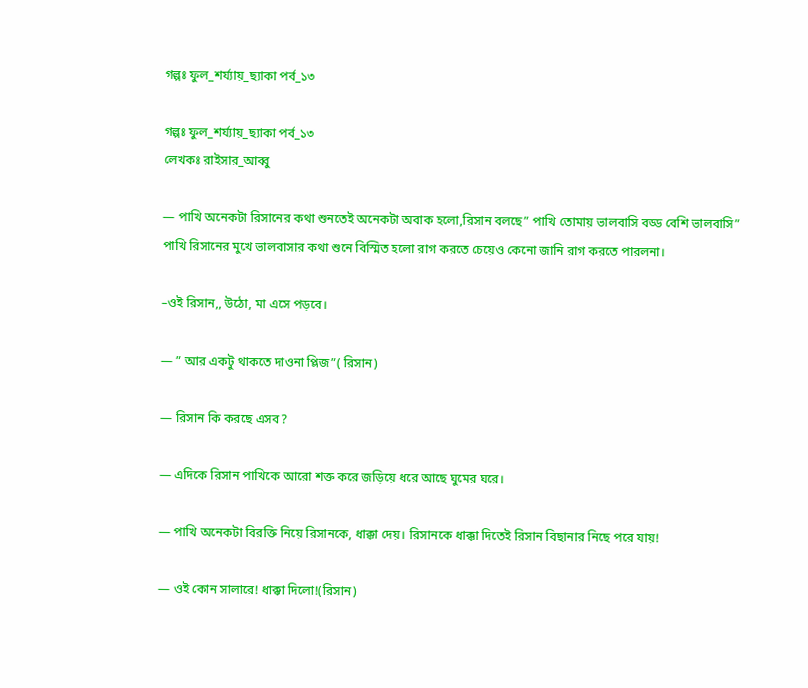গল্পঃ ফুল_শর্য্যায়_ছ্যাকা পর্ব_১৩

গল্পঃ ফুল_শর্য্যায়_ছ্যাকা পর্ব_১৩
লেখকঃ রাইসার_আব্বু

— পাখি অনেকটা রিসানের কথা শুনতেই অনেকটা অবাক হলো,রিসান বলছে” পাখি তোমায় ভালবাসি বড্ড বেশি ভালবাসি” পাখি রিসানের মুখে ভালবাসার কথা শুনে বিস্মিত হলো রাগ করতে চেয়েও কেনো জানি রাগ করতে পারলনা।

–ওই রিসান,, উঠো, মা এসে পড়বে।

— ” আর একটু থাকতে দাওনা প্লিজ”( রিসান)

— রিসান কি করছে এসব?

— এদিকে রিসান পাখিকে আরো শক্ত করে জড়িয়ে ধরে আছে ঘুমের ঘরে।

— পাখি অনেকটা বিরক্তি নিয়ে রিসানকে, ধাক্কা দেয়। রিসানকে ধাক্কা দিতেই রিসান বিছানার নিছে পরে যায়!

— ওই কোন সালারে! ধাক্কা দিলো!(রিসান)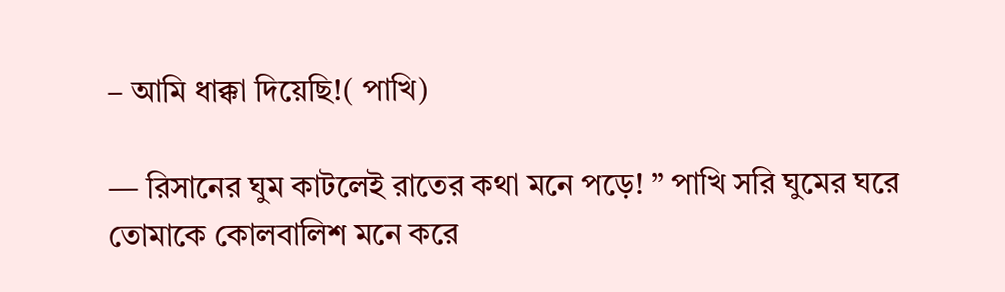– আমি ধাক্কা দিয়েছি!( পাখি)

— রিসানের ঘুম কাটলেই রাতের কথা মনে পড়ে! ” পাখি সরি ঘুমের ঘরে তোমাকে কোলবালিশ মনে করে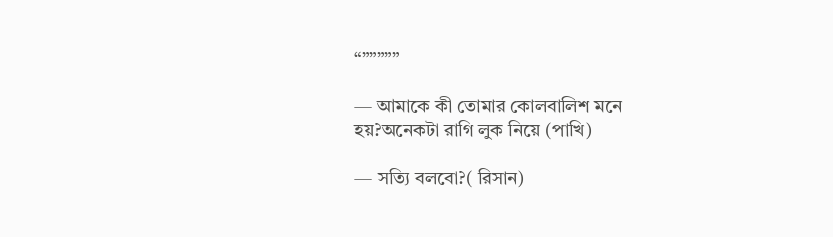“”””””

— আমাকে কী তোমার কোলবালিশ মনে হয়?অনেকটা রাগি লুক নিয়ে (পাখি)

— সত্যি বলবো?( রিসান)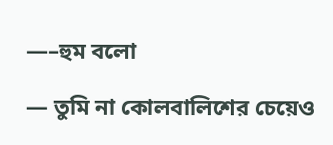—–হুম বলো

— তুমি না কোলবালিশের চেয়েও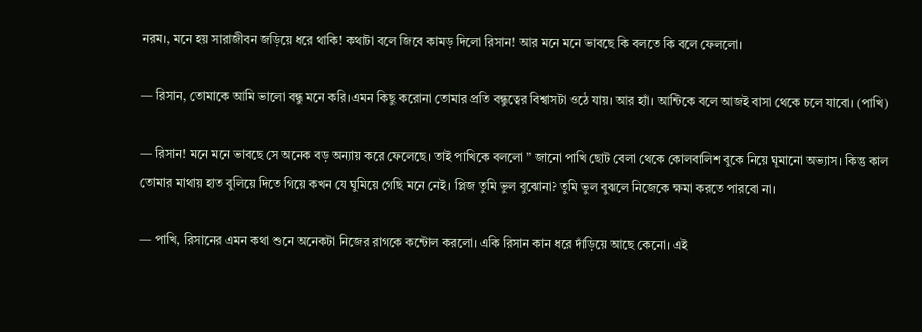নরম।, মনে হয় সারাজীবন জড়িয়ে ধরে থাকি! কথাটা বলে জিবে কামড় দিলো রিসান! আর মনে মনে ভাবছে কি বলতে কি বলে ফেললো।

— রিসান, তোমাকে আমি ভালো বন্ধু মনে করি।এমন কিছু করোনা তোমার প্রতি বন্ধুত্বের বিশ্বাসটা ওঠে যায়। আর হ্যাঁ। আন্টিকে বলে আজই বাসা থেকে চলে যাবো। (পাখি)

— রিসান! মনে মনে ভাবছে সে অনেক বড় অন্যায় করে ফেলেছে। তাই পাখিকে বললো ” জানো পাখি ছোট বেলা থেকে কোলবালিশ বুকে নিয়ে ঘূমানো অভ্যাস। কিন্তু কাল তোমার মাথায় হাত বুলিয়ে দিতে গিয়ে কখন যে ঘুমিয়ে গেছি মনে নেই। প্লিজ তুমি ভুল বুঝোনা? তুমি ভুল বুঝলে নিজেকে ক্ষমা করতে পারবো না।

— পাখি, রিসানের এমন কথা শুনে অনেকটা নিজের রাগকে কন্টোল করলো। একি রিসান কান ধরে দাঁড়িয়ে আছে কেনো। এই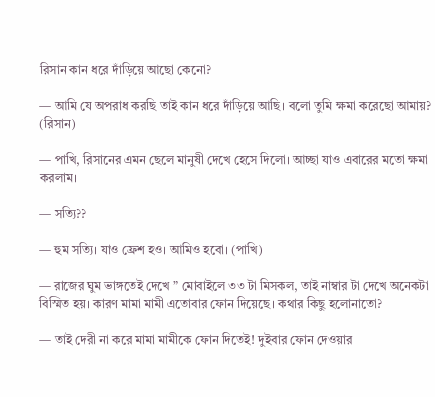রিসান কান ধরে দাঁড়িয়ে আছো কেনো?

— আমি যে অপরাধ করছি তাই কান ধরে দাঁড়িয়ে আছি। বলো তুমি ক্ষমা করেছো আমায়? (রিসান)

— পাখি, রিসানের এমন ছেলে মানুষী দেখে হেসে দিলো। আচ্ছা যাও এবারের মতো ক্ষমা করলাম।

— সত্যি??

— হুম সত্যি। যাও ফ্রেশ হও। আমিও হবো। (পাখি)

— রাজের ঘুম ভাঙ্গতেই দেখে ” মোবাইলে ৩৩ টা মিসকল, তাই নাম্বার টা দেখে অনেকটা বিস্মিত হয়। কারণ মামা মামী এতোবার ফোন দিয়েছে। কথার কিছু হলোনাতো?

— তাই দেরী না করে মামা মামীকে ফোন দিতেই! দুইবার ফোন দেওয়ার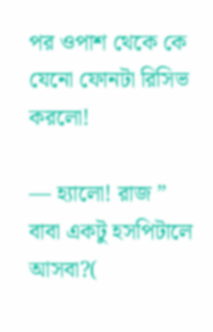পর ওপাশ থেকে কে যেনো ফোনটা রিসিভ করলো!

— হ্যালো! রাজ ” বাবা একটু হসপিটালে আসবা?(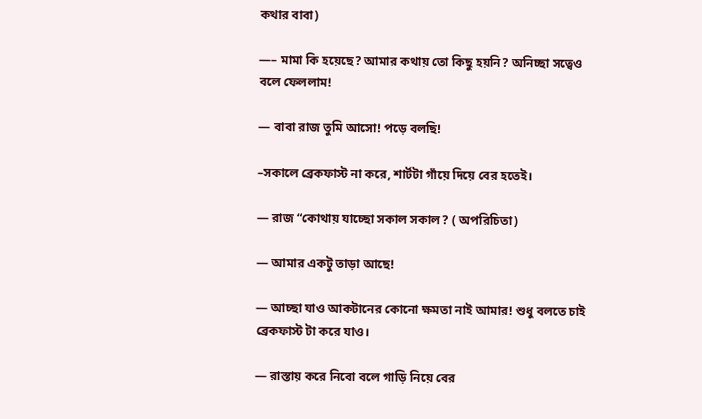কথার বাবা)

—– মামা কি হয়েছে? আমার কথায় তো কিছু হয়নি? অনিচ্ছা সত্বেও বলে ফেললাম!

— বাবা রাজ তুমি আসো! পড়ে বলছি!

–সকালে ব্রেকফাস্ট না করে, শার্টটা গাঁয়ে দিয়ে বের হতেই।

— রাজ “কোথায় যাচ্ছো সকাল সকাল? ( অপরিচিতা)

— আমার একটু তাড়া আছে!

— আচ্ছা যাও আকটানের কোনো ক্ষমতা নাই আমার! শুধু বলতে চাই ব্রেকফাস্ট টা করে যাও।

— রাস্তায় করে নিবো বলে গাড়ি নিয়ে বের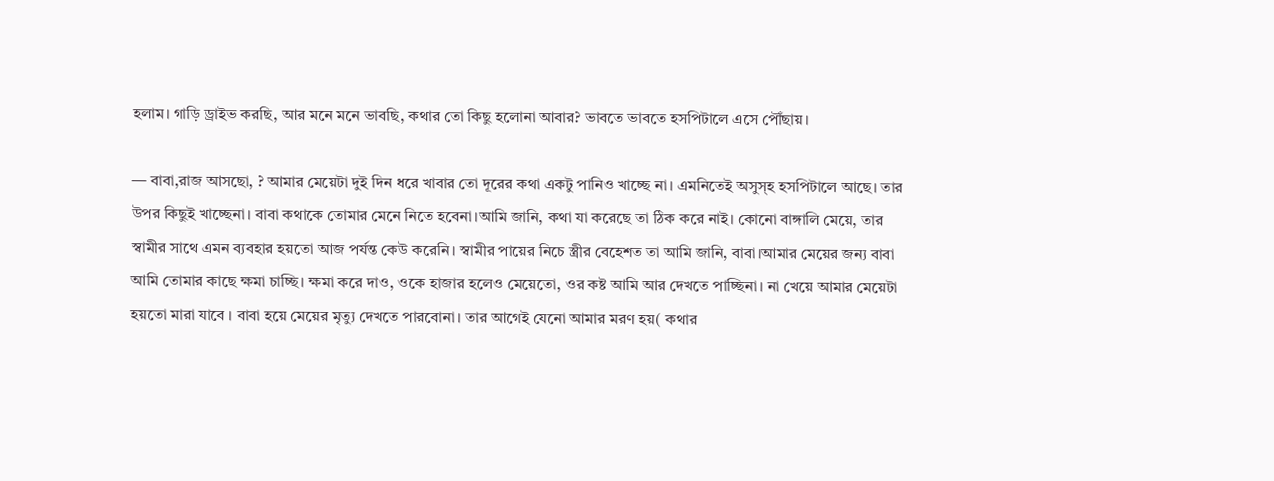হলাম। গাড়ি ড্রাইভ করছি, আর মনে মনে ভাবছি, কথার তো কিছু হলোনা আবার? ভাবতে ভাবতে হসপিটালে এসে পৌঁছায়।

— বাবা,রাজ আসছো, ? আমার মেয়েটা দুই দিন ধরে খাবার তো দূরের কথা একটু পানিও খাচ্ছে না। এমনিতেই অসুস্হ হসপিটালে আছে। তার উপর কিছুই খাচ্ছেনা। বাবা কথাকে তোমার মেনে নিতে হবেনা।আমি জানি, কথা যা করেছে তা ঠিক করে নাই। কোনো বাঙ্গালি মেয়ে, তার স্বামীর সাথে এমন ব্যবহার হয়তো আজ পর্যন্ত কেউ করেনি। স্বামীর পায়ের নিচে স্ত্রীর বেহেশত তা আমি জানি, বাবা।আমার মেয়ের জন্য বাবা আমি তোমার কাছে ক্ষমা চাচ্ছি। ক্ষমা করে দাও, ওকে হাজার হলেও মেয়েতো, ওর কষ্ট আমি আর দেখতে পাচ্ছিনা। না খেয়ে আমার মেয়েটা হয়তো মারা যাবে । বাবা হয়ে মেয়ের মৃত্যু দেখতে পারবোনা। তার আগেই যেনো আমার মরণ হয়( কথার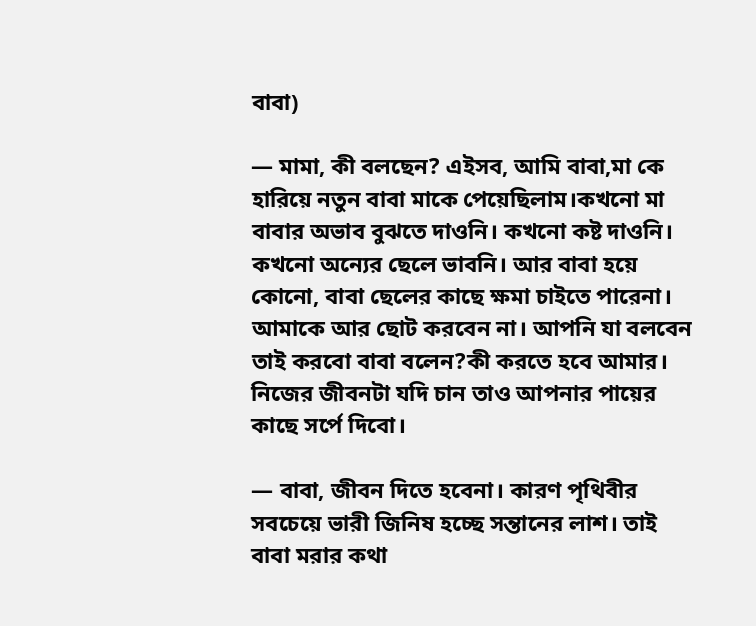বাবা)

— মামা, কী বলছেন? এইসব, আমি বাবা,মা কে হারিয়ে নতুন বাবা মাকে পেয়েছিলাম।কখনো মা বাবার অভাব বুঝতে দাওনি। কখনো কষ্ট দাওনি। কখনো অন্যের ছেলে ভাবনি। আর বাবা হয়ে কোনো, বাবা ছেলের কাছে ক্ষমা চাইতে পারেনা। আমাকে আর ছোট করবেন না। আপনি যা বলবেন তাই করবো বাবা বলেন?কী করতে হবে আমার। নিজের জীবনটা যদি চান তাও আপনার পায়ের কাছে সর্পে দিবো।

— বাবা, জীবন দিতে হবেনা। কারণ পৃথিবীর সবচেয়ে ভারী জিনিষ হচ্ছে সন্তানের লাশ। তাই বাবা মরার কথা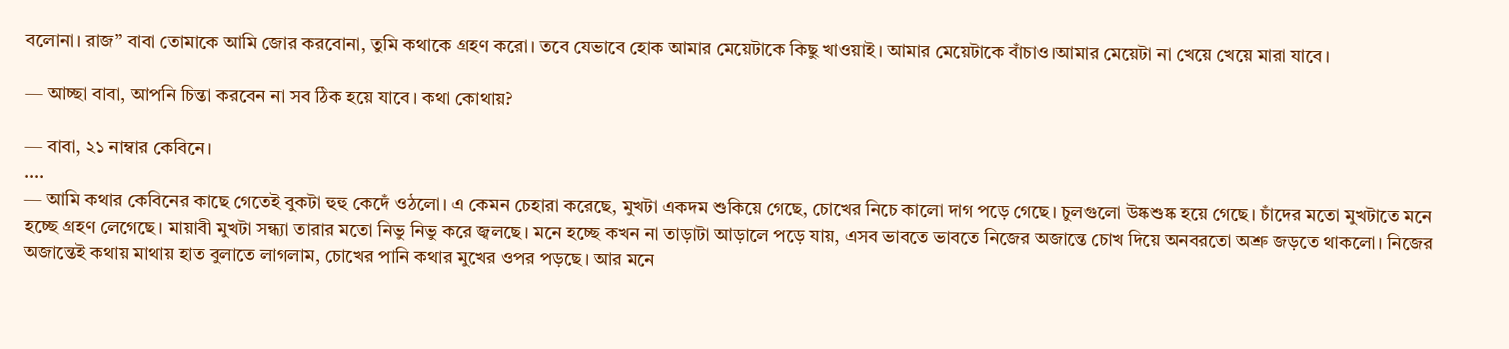বলোনা। রাজ” বাবা তোমাকে আমি জোর করবোনা, তুমি কথাকে গ্রহণ করো। তবে যেভাবে হোক আমার মেয়েটাকে কিছু খাওয়াই। আমার মেয়েটাকে বাঁচাও।আমার মেয়েটা না খেয়ে খেয়ে মারা যাবে।

— আচ্ছা বাবা, আপনি চিন্তা করবেন না সব ঠিক হয়ে যাবে। কথা কোথায়?

— বাবা, ২১ নাম্বার কেবিনে।
….
— আমি কথার কেবিনের কাছে গেতেই বুকটা হুহু কেদেঁ ওঠলো। এ কেমন চেহারা করেছে, মুখটা একদম শুকিয়ে গেছে, চোখের নিচে কালো দাগ পড়ে গেছে। চুলগুলো উষ্কশুষ্ক হয়ে গেছে। চাঁদের মতো মুখটাতে মনে হচ্ছে গ্রহণ লেগেছে। মায়াবী মুখটা সন্ধ্যা তারার মতো নিভু নিভু করে জ্বলছে। মনে হচ্ছে কখন না তাড়াটা আড়ালে পড়ে যায়, এসব ভাবতে ভাবতে নিজের অজান্তে চোখ দিয়ে অনবরতো অশ্রু জড়তে থাকলো। নিজের অজান্তেই কথায় মাথায় হাত বুলাতে লাগলাম, চোখের পানি কথার মুখের ওপর পড়ছে। আর মনে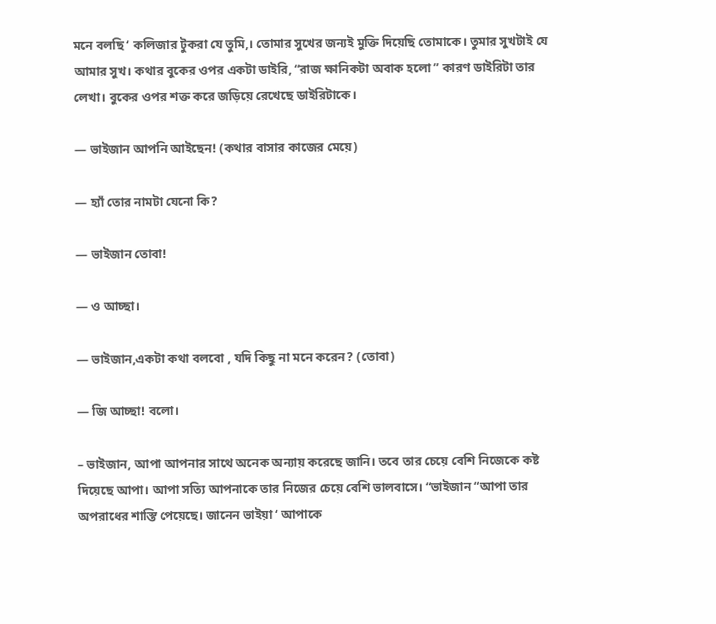মনে বলছি ‘ কলিজার টুকরা যে তুমি,। তোমার সুখের জন্যই মুক্তি দিয়েছি তোমাকে। তুমার সুখটাই যে আমার সুখ। কথার বুকের ওপর একটা ডাইরি, “রাজ ক্ষানিকটা অবাক হলো ” কারণ ডাইরিটা তার লেখা। বুকের ওপর শক্ত করে জড়িয়ে রেখেছে ডাইরিটাকে।

— ভাইজান আপনি আইছেন! (কথার বাসার কাজের মেয়ে)

— হ্যাঁ তোর নামটা যেনো কি?

— ভাইজান তোবা!

— ও আচ্ছা।

— ভাইজান,একটা কথা বলবো , যদি কিছু না মনে করেন? (তোবা)

— জি আচ্ছা! বলো।

– ভাইজান, আপা আপনার সাথে অনেক অন্যায় করেছে জানি। তবে তার চেয়ে বেশি নিজেকে কষ্ট দিয়েছে আপা। আপা সত্যি আপনাকে তার নিজের চেয়ে বেশি ভালবাসে। “ভাইজান “আপা তার অপরাধের শাস্তি পেয়েছে। জানেন ভাইয়া ‘ আপাকে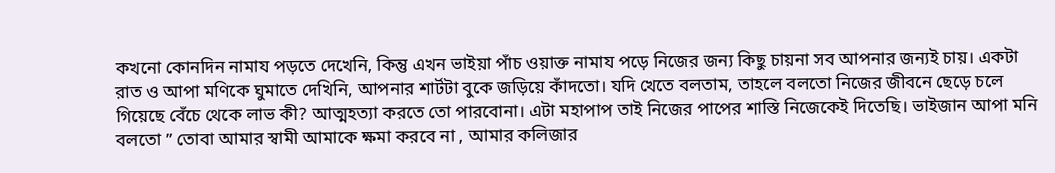কখনো কোনদিন নামায পড়তে দেখেনি, কিন্তু এখন ভাইয়া পাঁচ ওয়াক্ত নামায পড়ে নিজের জন্য কিছু চায়না সব আপনার জন্যই চায়। একটা রাত ও আপা মণিকে ঘুমাতে দেখিনি, আপনার শার্টটা বুকে জড়িয়ে কাঁদতো। যদি খেতে বলতাম, তাহলে বলতো নিজের জীবনে ছেড়ে চলে গিয়েছে বেঁচে থেকে লাভ কী? আত্মহত্যা করতে তো পারবোনা। এটা মহাপাপ তাই নিজের পাপের শাস্তি নিজেকেই দিতেছি। ভাইজান আপা মনি বলতো ” তোবা আমার স্বামী আমাকে ক্ষমা করবে না , আমার কলিজার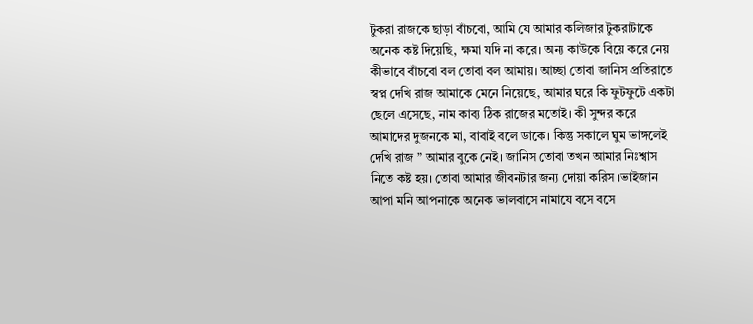টুকরা রাজকে ছাড়া বাঁচবো, আমি যে আমার কলিজার টুকরাটাকে অনেক কষ্ট দিয়েছি, ক্ষমা যদি না করে। অন্য কাউকে বিয়ে করে নেয় কীভাবে বাঁচবো বল তোবা বল আমায়। আচ্ছা তোবা জানিস প্রতিরাতে স্বপ্ন দেখি রাজ আমাকে মেনে নিয়েছে, আমার ঘরে কি ফুটফুটে একটা ছেলে এসেছে, নাম কাব্য ঠিক রাজের মতোই। কী সুন্দর করে আমাদের দুজনকে মা, বাবাই বলে ডাকে। কিন্তু সকালে ঘুম ভাঙ্গলেই দেখি রাজ ” আমার বুকে নেই। জানিস তোবা তখন আমার নিঃশ্বাস নিতে কষ্ট হয়। তোবা আমার জীবনটার জন্য দোয়া করিস ।ভাইজান আপা মনি আপনাকে অনেক ভালবাসে নামাযে বসে বসে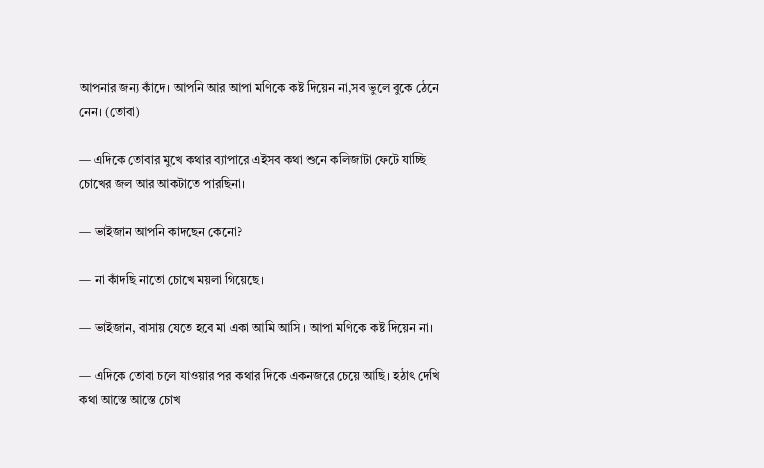আপনার জন্য কাঁদে। আপনি আর আপা মণিকে কষ্ট দিয়েন না,সব ভুলে বুকে ঠেনে নেন। (তোবা)

— এদিকে তোবার মুখে কথার ব্যাপারে এইসব কথা শুনে কলিজাটা ফেটে যাচ্ছি চোখের জল আর আকটাতে পারছিনা।

— ভাইজান আপনি কাদছেন কেনো?

— না কাঁদছি নাতো চোখে ময়লা গিয়েছে।

— ভাইজান, বাসায় যেতে হবে মা একা আমি আসি । আপা মণিকে কষ্ট দিয়েন না।

— এদিকে তোবা চলে যাওয়ার পর কথার দিকে একনজরে চেয়ে আছি। হঠাৎ দেখি কথা আস্তে আস্তে চোখ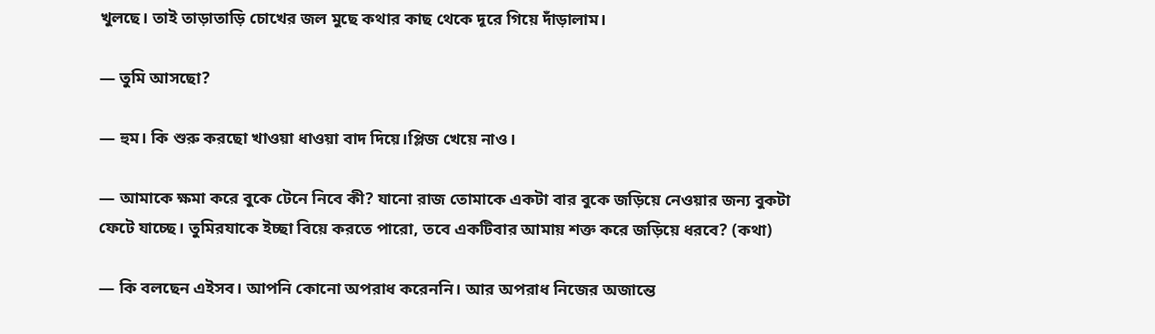খুলছে। তাই তাড়াতাড়ি চোখের জল মুছে কথার কাছ থেকে দূরে গিয়ে দাঁড়ালাম।

— তুমি আসছো?

— হুম। কি শুরু করছো খাওয়া ধাওয়া বাদ দিয়ে।প্লিজ খেয়ে নাও।

— আমাকে ক্ষমা করে বুকে টেনে নিবে কী? যানো রাজ তোমাকে একটা বার বুকে জড়িয়ে নেওয়ার জন্য বুকটা ফেটে যাচ্ছে। তুমিরযাকে ইচ্ছা বিয়ে করতে পারো, তবে একটিবার আমায় শক্ত করে জড়িয়ে ধরবে? (কথা)

— কি বলছেন এইসব। আপনি কোনো অপরাধ করেননি। আর অপরাধ নিজের অজান্তে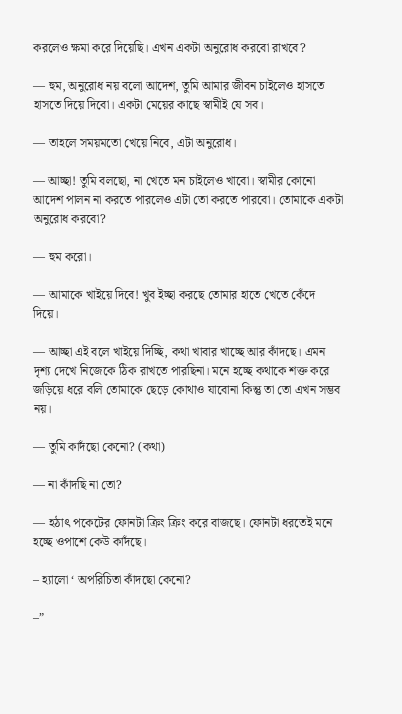করলেও ক্ষমা করে দিয়েছি। এখন একটা অনুরোধ করবো রাখবে?

— হুম, অনুরোধ নয় বলো আদেশ, তুমি আমার জীবন চাইলেও হাসতে হাসতে দিয়ে দিবো। একটা মেয়ের কাছে স্বামীই যে সব।

— তাহলে সময়মতো খেয়ে নিবে, এটা অনুরোধ।

— আচ্ছা! তুমি বলছো, না খেতে মন চাইলেও খাবো। স্বামীর কোনো আদেশ পালন না করতে পারলেও এটা তো করতে পারবো। তোমাকে একটা অনুরোধ করবো?

— হুম করো।

— আমাকে খাইয়ে দিবে! খুব ইচ্ছা করছে তোমার হাতে খেতে কেঁদে দিয়ে।

— আচ্ছা এই বলে খাইয়ে দিচ্ছি, কথা খাবার খাচ্ছে আর কাঁদছে। এমন দৃশ্য দেখে নিজেকে ঠিক রাখতে পারছিনা। মনে হচ্ছে কথাকে শক্ত করে জড়িয়ে ধরে বলি তোমাকে ছেড়ে কোথাও যাবোনা কিন্তু তা তো এখন সম্ভব নয়।

— তুমি কাদঁছো কেনো? (কথা)

— না কাঁদছি না তো?

— হঠাৎ পকেটের ফোনটা ক্রিং ক্রিং করে বাজছে। ফোনটা ধরতেই মনে হচ্ছে ওপাশে কেউ কাদঁছে।

– হ্যালো ‘ অপরিচিতা কাঁদছো কেনো?

–”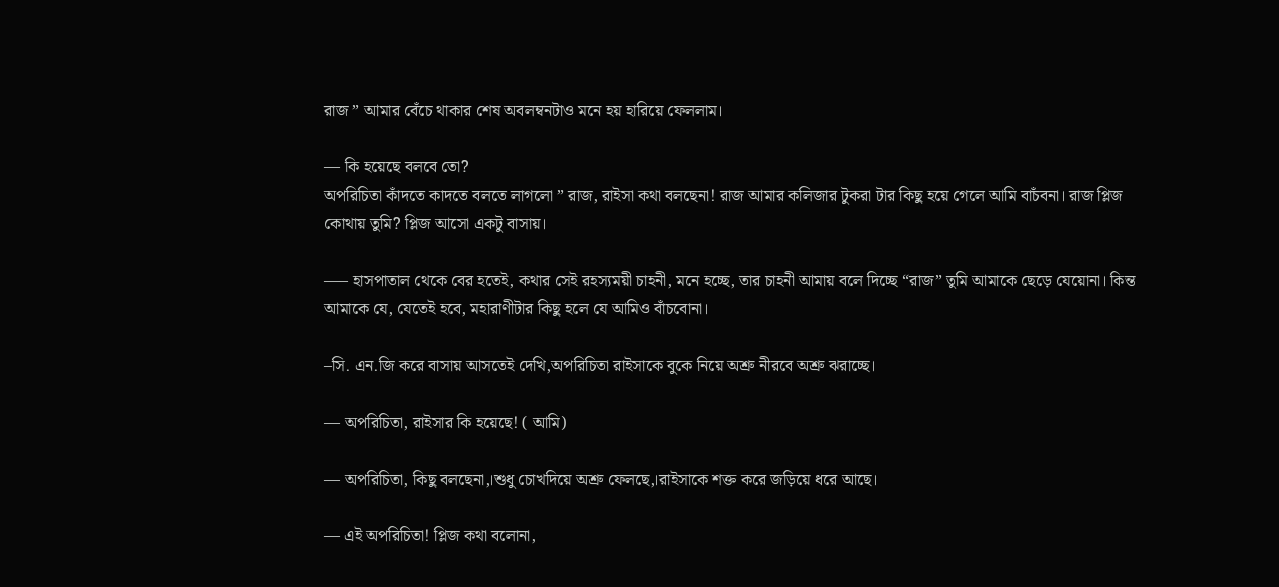রাজ ” আমার বেঁচে থাকার শেষ অবলম্বনটাও মনে হয় হারিয়ে ফেললাম।

— কি হয়েছে বলবে তো?
অপরিচিতা কাঁদতে কাদতে বলতে লাগলো ” রাজ, রাইসা কথা বলছেনা! রাজ আমার কলিজার টুকরা টার কিছু হয়ে গেলে আমি বাচঁবনা। রাজ প্লিজ কোথায় তুমি? প্লিজ আসো একটু বাসায়।

—– হাসপাতাল থেকে বের হতেই, কথার সেই রহস্যময়ী চাহনী, মনে হচ্ছে, তার চাহনী আমায় বলে দিচ্ছে “রাজ” তুমি আমাকে ছেড়ে যেয়োনা। কিন্ত আমাকে যে, যেতেই হবে, মহারাণীটার কিছু হলে যে আমিও বাঁচবোনা।

–সি. এন.জি করে বাসায় আসতেই দেখি,অপরিচিতা রাইসাকে বুকে নিয়ে অশ্রু নীরবে অশ্রু ঝরাচ্ছে।

— অপরিচিতা, রাইসার কি হয়েছে! ( আমি)

— অপরিচিতা, কিছু বলছেনা,।শুধু চোখদিয়ে অশ্রু ফেলছে,।রাইসাকে শক্ত করে জড়িয়ে ধরে আছে।

— এই অপরিচিতা! প্লিজ কথা বলোনা,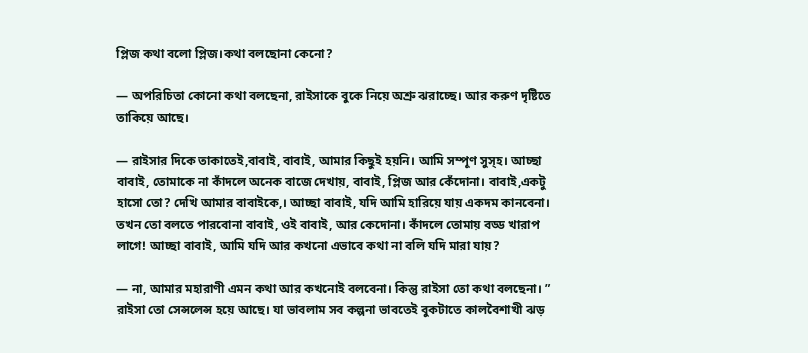প্লিজ কথা বলো প্লিজ।কথা বলছোনা কেনো?

— অপরিচিতা কোনো কথা বলছেনা, রাইসাকে বুকে নিয়ে অশ্রু ঝরাচ্ছে। আর করুণ দৃষ্টিতে তাকিয়ে আছে।

— রাইসার দিকে তাকাতেই,বাবাই, বাবাই, আমার কিছুই হয়নি। আমি সম্পূণ সুস্হ। আচ্ছা বাবাই, তোমাকে না কাঁদলে অনেক বাজে দেখায়, বাবাই, প্লিজ আর কেঁদোনা। বাবাই,একটু হাসো তো? দেখি আমার বাবাইকে,। আচ্ছা বাবাই, যদি আমি হারিয়ে যায় একদম কানবেনা। তখন তো বলতে পারবোনা বাবাই, ওই বাবাই, আর কেদোনা। কাঁদলে তোমায় বড্ড খারাপ লাগে! আচ্ছা বাবাই, আমি যদি আর কখনো এভাবে কথা না বলি যদি মারা যায়?

— না, আমার মহারাণী এমন কথা আর কখনোই বলবেনা। কিন্তু রাইসা তো কথা বলছেনা। ” রাইসা তো সেন্সলেন্স হয়ে আছে। যা ভাবলাম সব কল্পনা ভাবতেই বুকটাতে কালবৈশাখী ঝড়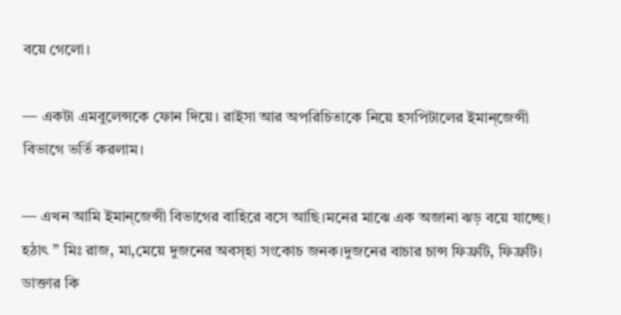বয়ে গেলো।

— একটা এমবুলেন্সকে ফোন দিয়ে। রাইসা আর অপরিচিতাকে নিয়ে হসপিটালের ইমান্জেন্সী বিভাগে ভর্তি করলাম।

— এখন আমি ইমান্জেন্সী বিভাগের বাহিরে বসে আছি।মনের মাঝে এক অজানা ঝড় বয়ে যাচ্ছে। হঠাৎ ” মিঃ রাজ, মা,মেয়ে দুজনের অবস্হা সংকোচ জনক।দুজনের বাচার চান্স ফিফ্রটি, ফিফ্রটি। ডাক্তার কি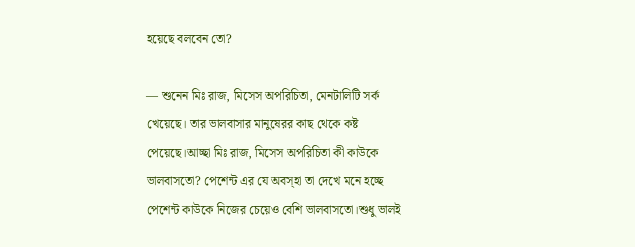হয়েছে বলবেন তো?

— শুনেন মিঃ রাজ, মিসেস অপরিচিতা, মেনটালিটি সর্ক খেয়েছে। তার ভালবাসার মানুষেরর কাছ থেকে কষ্ট পেয়েছে।আচ্ছা মিঃ রাজ, মিসেস অপরিচিতা কী কাউকে ভালবাসতো? পেশেন্ট এর যে অবস্হা তা দেখে মনে হচ্ছে পেশেন্ট কাউকে নিজের চেয়েও বেশি ভালবাসতো।শুধু ভালই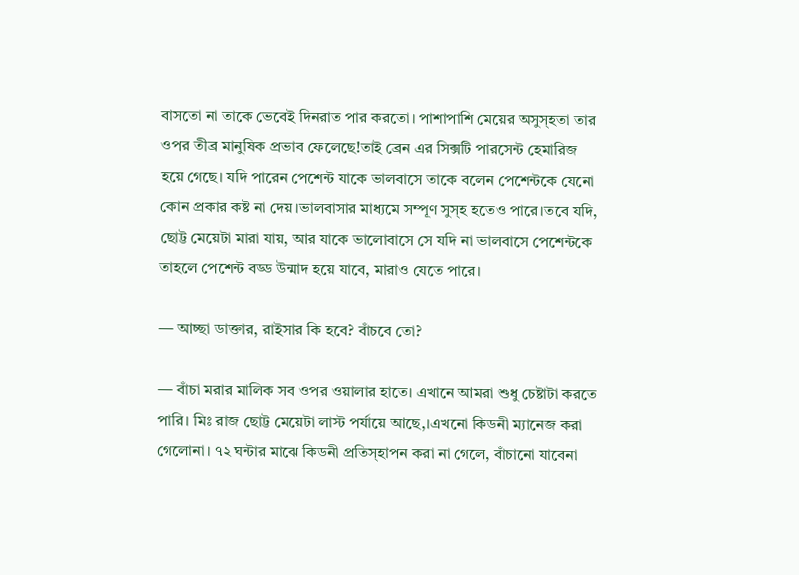বাসতো না তাকে ভেবেই দিনরাত পার করতো। পাশাপাশি মেয়ের অসুস্হতা তার ওপর তীব্র মানুষিক প্রভাব ফেলেছে!তাই ব্রেন এর সিক্সটি পারসেন্ট হেমারিজ হয়ে গেছে। যদি পারেন পেশেন্ট যাকে ভালবাসে তাকে বলেন পেশেন্টকে যেনো কোন প্রকার কষ্ট না দেয়।ভালবাসার মাধ্যমে সম্পূণ সুস্হ হতেও পারে।তবে যদি, ছোট্ট মেয়েটা মারা যায়, আর যাকে ভালোবাসে সে যদি না ভালবাসে পেশেন্টকে তাহলে পেশেন্ট বড্ড উন্মাদ হয়ে যাবে, মারাও যেতে পারে।

— আচ্ছা ডাক্তার, রাইসার কি হবে? বাঁচবে তো?

— বাঁচা মরার মালিক সব ওপর ওয়ালার হাতে। এখানে আমরা শুধু চেষ্টাটা করতে পারি। মিঃ রাজ ছোট্ট মেয়েটা লাস্ট পর্যায়ে আছে,।এখনো কিডনী ম্যানেজ করা গেলোনা। ৭২ ঘন্টার মাঝে কিডনী প্রতিস্হাপন করা না গেলে, বাঁচানো যাবেনা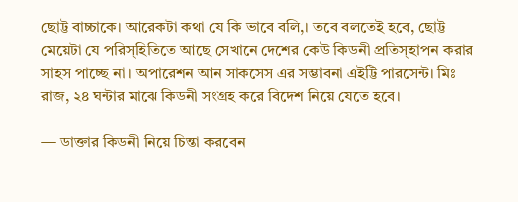ছোট্ট বাচ্চাকে। আরেকটা কথা যে কি ভাবে বলি,। তবে বলতেই হবে, ছোট্ট মেয়েটা যে পরিস্হিতিতে আছে সেখানে দেশের কেউ কিডনী প্রতিস্হাপন করার সাহস পাচ্ছে না। অপারেশন আন সাকসেস এর সম্ভাবনা এইট্টি পারসেন্ট। মিঃ রাজ, ২৪ ঘন্টার মাঝে কিডনী সংগ্রহ করে বিদেশ নিয়ে যেতে হবে।

— ডাক্তার কিডনী নিয়ে চিন্তা করবেন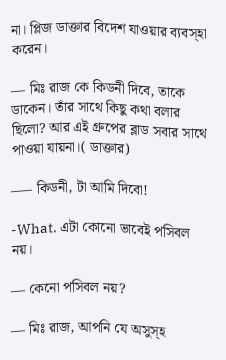না। প্লিজ ডাক্তার বিদেশ যাওয়ার ব্যবস্হা করেন।

— মিঃ রাজ কে কিডনী দিবে, তাকে ডাকেন। তাঁর সাথে কিছু কথা বলার ছিলো? আর এই গ্রুপের ব্লাড সবার সাথে পাওয়া যায়না।( ডাক্তার)

—– কিডনী, টা আমি দিবো!

-What. এটা কোনো ভাবেই পসিবল নয়।

— কেনো পসিবল নয়?

— মিঃ রাজ, আপনি যে অসুস্হ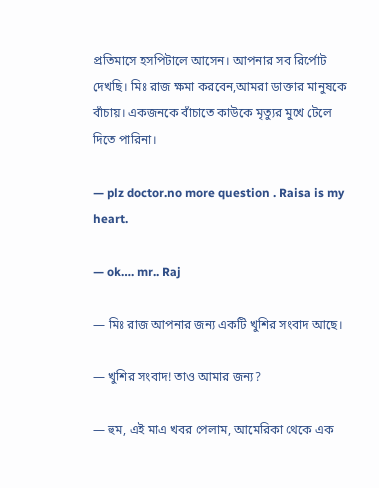প্রতিমাসে হসপিটালে আসেন। আপনার সব রির্পোট দেখছি। মিঃ রাজ ক্ষমা করবেন,আমরা ডাক্তার মানুষকে বাঁচায়। একজনকে বাঁচাতে কাউকে মৃত্যুর মুখে টেলে দিতে পারিনা।

— plz doctor.no more question . Raisa is my heart.

— ok…. mr.. Raj

— মিঃ রাজ আপনার জন্য একটি খুশির সংবাদ আছে।

— খুশির সংবাদ! তাও আমার জন্য?

— হুম, এই মাএ খবর পেলাম, আমেরিকা থেকে এক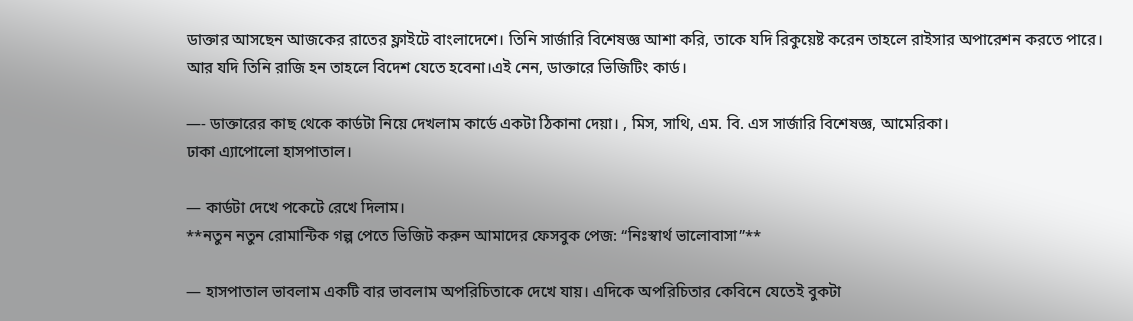ডাক্তার আসছেন আজকের রাতের ফ্লাইটে বাংলাদেশে। তিনি সার্জারি বিশেষজ্ঞ আশা করি, তাকে যদি রিকুয়েষ্ট করেন তাহলে রাইসার অপারেশন করতে পারে। আর যদি তিনি রাজি হন তাহলে বিদেশ যেতে হবেনা।এই নেন, ডাক্তারে ভিজিটিং কার্ড।

—- ডাক্তারের কাছ থেকে কার্ডটা নিয়ে দেখলাম কার্ডে একটা ঠিকানা দেয়া। , মিস, সাথি, এম. বি. এস সার্জারি বিশেষজ্ঞ, আমেরিকা।
ঢাকা এ্যাপোলো হাসপাতাল।

— কার্ডটা দেখে পকেটে রেখে দিলাম।
**নতুন নতুন রোমান্টিক গল্প পেতে ভিজিট করুন আমাদের ফেসবুক পেজ: “নিঃস্বার্থ ভালোবাসা”**

— হাসপাতাল ভাবলাম একটি বার ভাবলাম অপরিচিতাকে দেখে যায়। এদিকে অপরিচিতার কেবিনে যেতেই বুকটা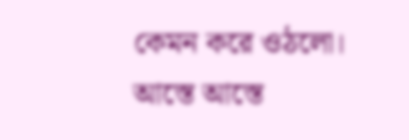কেমন করে ওঠলো। আস্তে আস্তে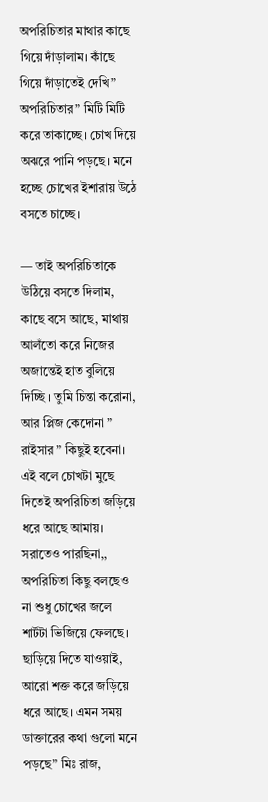অপরিচিতার মাথার কাছে গিয়ে দাঁড়ালাম। কাঁছে গিয়ে দাঁড়াতেই দেখি” অপরিচিতার” মিটি মিটি করে তাকাচ্ছে। চোখ দিয়ে অঝরে পানি পড়ছে। মনে হচ্ছে চোখের ইশারায় উঠে বসতে চাচ্ছে।

— তাই অপরিচিতাকে উঠিয়ে বসতে দিলাম, কাছে বসে আছে, মাথায় আলঁতো করে নিজের অজান্তেই হাত বুলিয়ে দিচ্ছি । তুমি চিন্তা করোনা, আর প্লিজ কেদোনা ” রাইসার ” কিছুই হবেনা। এই বলে চোখটা মুছে দিতেই অপরিচিতা জড়িয়ে ধরে আছে আমায়। সরাতেও পারছিনা,, অপরিচিতা কিছু বলছেও না শুধু চোখের জলে শার্টটা ভিজিয়ে ফেলছে। ছাড়িয়ে দিতে যাওয়াই, আরো শক্ত করে জড়িয়ে ধরে আছে। এমন সময় ডাক্তারের কথা গুলো মনে পড়ছে” মিঃ রাজ,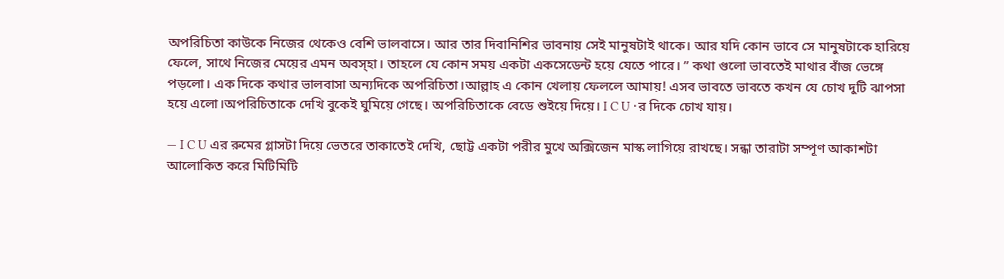অপরিচিতা কাউকে নিজের থেকেও বেশি ভালবাসে। আর তার দিবানিশির ভাবনায় সেই মানুষটাই থাকে। আর যদি কোন ভাবে সে মানুষটাকে হারিয়ে ফেলে, সাথে নিজের মেয়ের এমন অবস্হা। তাহলে যে কোন সময় একটা একসেডেন্ট হয়ে যেতে পারে। ” কথা গুলো ভাবতেই মাথার বাঁজ ভেঙ্গে পড়লো। এক দিকে কথার ভালবাসা অন্যদিকে অপরিচিতা।আল্লাহ এ কোন খেলায় ফেললে আমায়! এসব ভাবতে ভাবতে কখন যে চোখ দুটি ঝাপসা হয়ে এলো।অপরিচিতাকে দেখি বুকেই ঘুমিয়ে গেছে। অপরিচিতাকে বেডে শুইয়ে দিয়ে। I C U ·র দিকে চোখ যায়।

— I C U এর রুমের গ্লাসটা দিয়ে ভেতরে তাকাতেই দেখি, ছোট্ট একটা পরীর মুখে অক্সিজেন মাস্ক লাগিয়ে রাখছে। সন্ধা তারাটা সম্পূণ আকাশটা আলোকিত করে মিটিমিটি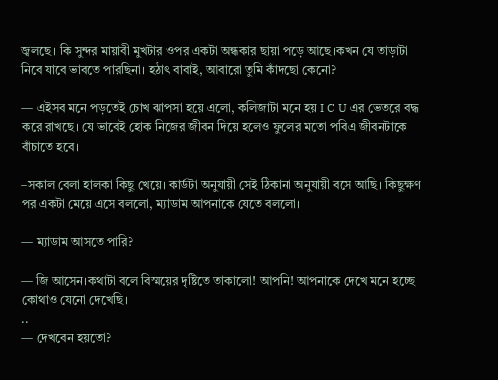জ্বলছে। কি সুন্দর মায়াবী মুখটার ওপর একটা অন্ধকার ছায়া পড়ে আছে।কখন যে তাড়াটা নিবে যাবে ভাবতে পারছিনা। হঠাৎ বাবাই, আবারো তুমি কাঁদছো কেনো?

— এইসব মনে পড়তেই চোখ ঝাপসা হয়ে এলো, কলিজাটা মনে হয় I C U এর ভেতরে বদ্ধ করে রাখছে। যে ভাবেই হোক নিজের জীবন দিয়ে হলেও ফুলের মতো পবিএ জীবনটাকে বাঁচাতে হবে।

–সকাল বেলা হালকা কিছু খেয়ে। কার্ডটা অনুযায়ী সেই ঠিকানা অনুযায়ী বসে আছি। কিছুক্ষণ পর একটা মেয়ে এসে বললো, ম্যাডাম আপনাকে যেতে বললো।

— ম্যাডাম আসতে পারি?

— জি আসেন।কথাটা বলে বিস্ময়ের দৃষ্টিতে তাকালো! আপনি! আপনাকে দেখে মনে হচ্ছে কোথাও যেনো দেখেছি।
..
— দেখবেন হয়তো?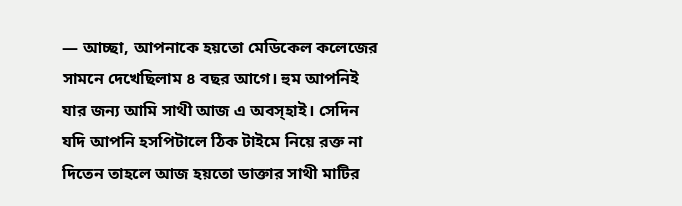— আচ্ছা, আপনাকে হয়তো মেডিকেল কলেজের সামনে দেখেছিলাম ৪ বছর আগে। হুম আপনিই যার জন্য আমি সাথী আজ এ অবস্হাই। সেদিন যদি আপনি হসপিটালে ঠিক টাইমে নিয়ে রক্ত না দিতেন তাহলে আজ হয়তো ডাক্তার সাথী মাটির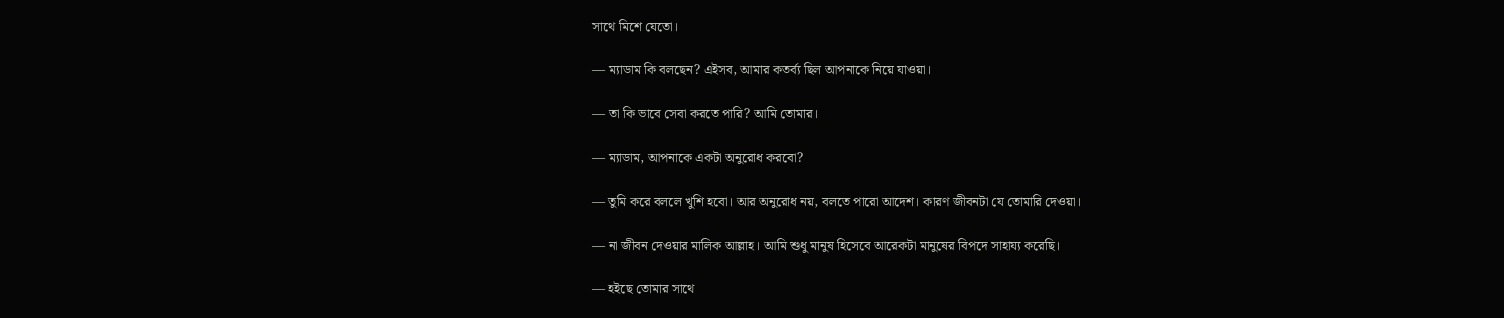সাথে মিশে যেতো।

— ম্যাডাম কি বলছেন? এইসব, আমার কতর্ব্য ছিল আপনাকে নিয়ে যাওয়া।

— তা কি ভাবে সেবা করতে পারি? আমি তোমার।

— ম্যাডাম, আপনাকে একটা অনুরোধ করবো?

— তুমি করে বললে খুশি হবো। আর অনুরোধ নয়, বলতে পারো আদেশ। কারণ জীবনটা যে তোমারি দেওয়া।

— না জীবন দেওয়ার মালিক আল্লাহ। আমি শুধু মানুষ হিসেবে আরেকটা মানুষের বিপদে সাহায্য করেছি।

— হইছে তোমার সাথে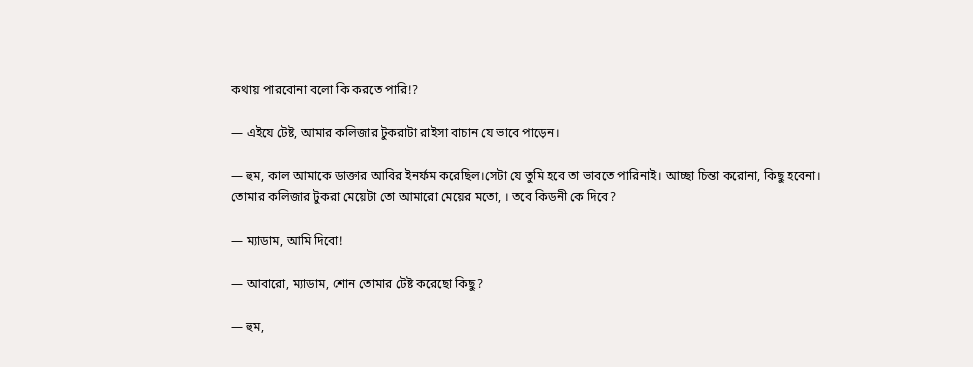কথায় পারবোনা বলো কি করতে পারি!?

— এইযে টেষ্ট, আমার কলিজার টুকরাটা রাইসা বাচান যে ভাবে পাড়েন।

— হুম, কাল আমাকে ডাক্তার আবির ইনর্ফম করেছিল।সেটা যে তুমি হবে তা ভাবতে পারিনাই। আচ্ছা চিন্তা করোনা, কিছু হবেনা। তোমার কলিজার টুকরা মেয়েটা তো আমারো মেয়ের মতো, । তবে কিডনী কে দিবে?

— ম্যাডাম, আমি দিবো!

— আবারো, ম্যাডাম, শোন তোমার টেষ্ট করেছো কিছু?

— হুম,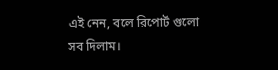এই নেন, বলে রিপোর্ট গুলো সব দিলাম।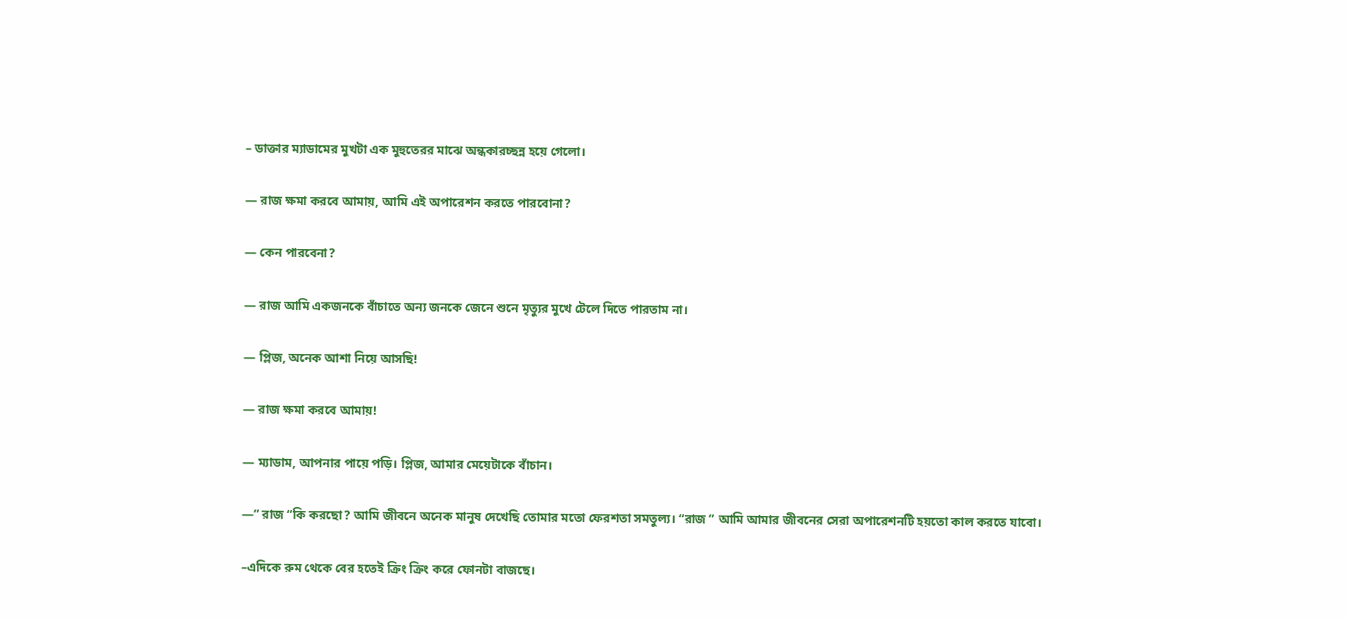– ডাক্তার ম্যাডামের মুখটা এক মুহুতেরর মাঝে অন্ধকারচ্ছন্ন হয়ে গেলো।

— রাজ ক্ষমা করবে আমায়, আমি এই অপারেশন করতে পারবোনা?

— কেন পারবেনা?

— রাজ আমি একজনকে বাঁচাতে অন্য জনকে জেনে শুনে মৃত্যুর মুখে টেলে দিতে পারতাম না।

— প্লিজ, অনেক আশা নিয়ে আসছি!

— রাজ ক্ষমা করবে আমায়!

— ম্যাডাম, আপনার পায়ে পড়ি। প্লিজ, আমার মেয়েটাকে বাঁচান।

—” রাজ “কি করছো? আমি জীবনে অনেক মানুষ দেখেছি তোমার মতো ফেরশতা সমতুল্য। “রাজ ” আমি আমার জীবনের সেরা অপারেশনটি হয়তো কাল করতে যাবো।

–এদিকে রুম থেকে বের হতেই ক্রিং ক্রিং করে ফোনটা বাজছে।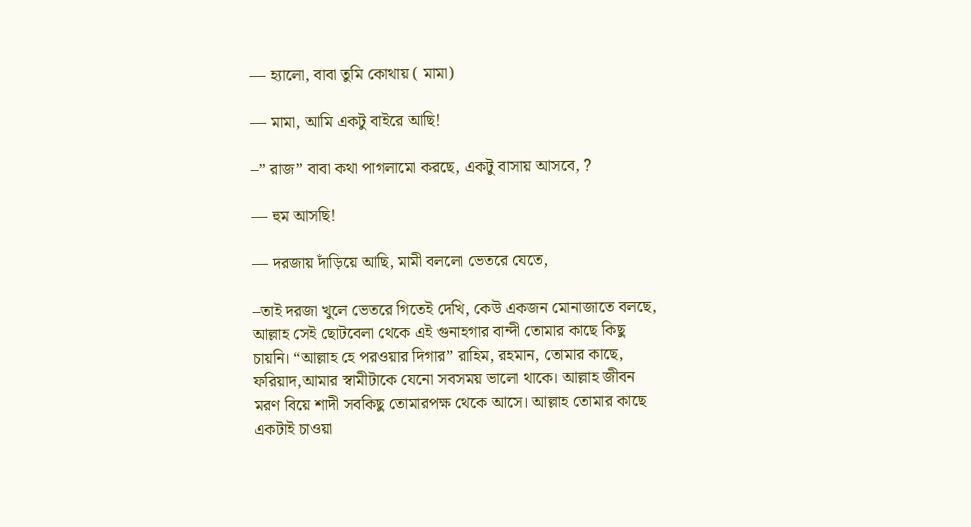— হ্যালো, বাবা তুমি কোথায় ( মামা)

— মামা, আমি একটু বাইরে আছি!

–” রাজ” বাবা কথা পাগলামো করছে, একটু বাসায় আসবে, ?

— হুম আসছি!

— দরজায় দাঁড়িয়ে আছি, মামী বললো ভেতরে যেতে,

–তাই দরজা খুলে ভেতরে গিতেই দেখি, কেউ একজন মোনাজাতে বলছে, আল্লাহ সেই ছোটবেলা থেকে এই গুনাহগার বান্দী তোমার কাছে কিছু চায়নি। “আল্লাহ হে পরওয়ার দিগার” রাহিম, রহমান, তোমার কাছে, ফরিয়াদ,আমার স্বামীটাকে যেনো সবসময় ভালো থাকে। আল্লাহ জীবন মরণ বিয়ে শাদী সবকিছু তোমারপক্ষ থেকে আসে। আল্লাহ তোমার কাছে একটাই চাওয়া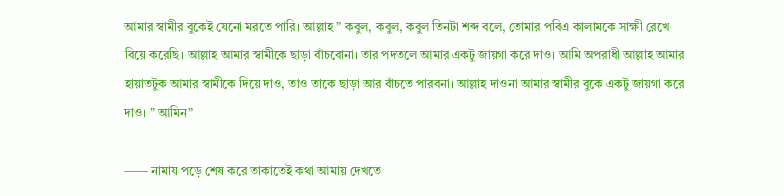আমার স্বামীর বুকেই যেনো মরতে পারি। আল্লাহ ” কবুল, কবুল, কবুল তিনটা শব্দ বলে, তোমার পবিএ কালামকে সাক্ষী রেখে বিয়ে করেছি। আল্লাহ আমার স্বামীকে ছাড়া বাঁচবোনা। তার পদতলে আমার একটু জায়গা করে দাও। আমি অপরাধী আল্লাহ আমার হায়াতটুক আমার স্বামীকে দিয়ে দাও, তাও তাকে ছাড়া আর বাঁচতে পারবনা। আল্লাহ দাওনা আমার স্বামীর বুকে একটু জায়গা করে দাও। ” আমিন”

—— নামায পড়ে শেষ করে তাকাতেই কথা আমায় দেখতে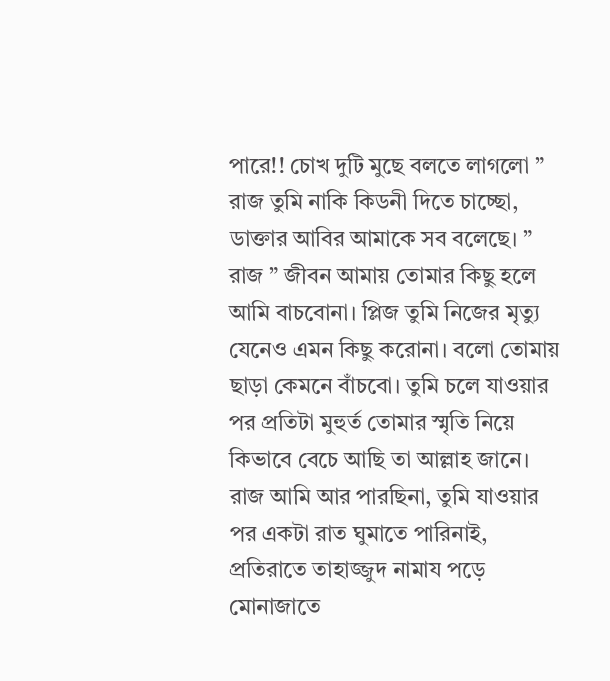পারে!! চোখ দুটি মুছে বলতে লাগলো ” রাজ তুমি নাকি কিডনী দিতে চাচ্ছো, ডাক্তার আবির আমাকে সব বলেছে। ” রাজ ” জীবন আমায় তোমার কিছু হলে আমি বাচবোনা। প্লিজ তুমি নিজের মৃত্যু যেনেও এমন কিছু করোনা। বলো তোমায় ছাড়া কেমনে বাঁচবো। তুমি চলে যাওয়ার পর প্রতিটা মুহুর্ত তোমার স্মৃতি নিয়ে কিভাবে বেচে আছি তা আল্লাহ জানে। রাজ আমি আর পারছিনা, তুমি যাওয়ার পর একটা রাত ঘুমাতে পারিনাই, প্রতিরাতে তাহাজ্জুদ নামায পড়ে মোনাজাতে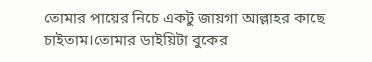তোমার পায়ের নিচে একটু জায়গা আল্লাহর কাছে চাইতাম।তোমার ডাইয়িটা বুকের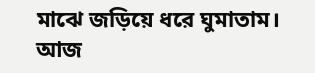মাঝে জড়িয়ে ধরে ঘুমাতাম। আজ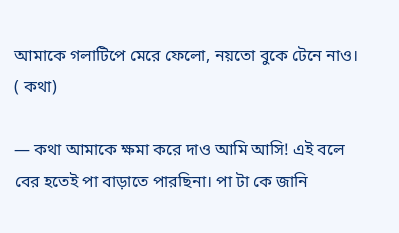আমাকে গলাটিপে মেরে ফেলো, নয়তো বুকে টেনে নাও। ( কথা)

— কথা আমাকে ক্ষমা করে দাও আমি আসি! এই বলে বের হতেই পা বাড়াতে পারছিনা। পা টা কে জানি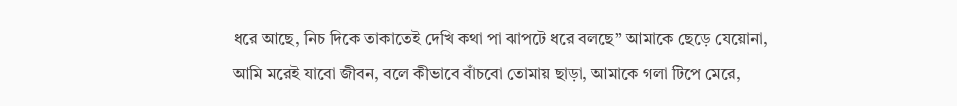ধরে আছে, নিচ দিকে তাকাতেই দেখি কথা পা ঝাপটে ধরে বলছে” আমাকে ছেড়ে যেয়োনা, আমি মরেই যাবো জীবন, বলে কীভাবে বাঁচবো তোমায় ছাড়া, আমাকে গলা টিপে মেরে,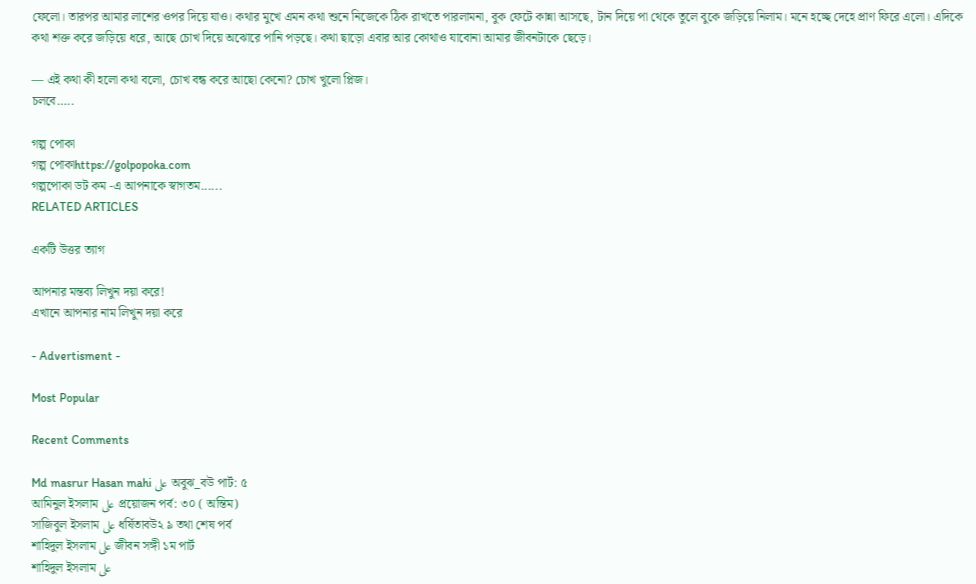ফেলো। তারপর আমার লাশের ওপর দিয়ে যাও। কথার মুখে এমন কথা শুনে নিজেকে ঠিক রাখতে পারলামনা, বুক ফেটে কান্না আসছে, টান দিয়ে পা থেকে তুলে বুকে জড়িয়ে নিলাম। মনে হচ্ছে দেহে প্রাণ ফিরে এলো। এদিকে কথা শক্ত করে জড়িয়ে ধরে, আছে চোখ দিয়ে অঝোরে পানি পড়ছে। কথা ছাড়ো এবার আর কোথাও যাবোনা আমার জীবনটাকে ছেড়ে।

— এই কথা কী হলো কথা বলো, চোখ বন্ধ করে আছো কেনো? চোখ খুলো প্লিজ।
চলবে…..

গল্প পোকা
গল্প পোকাhttps://golpopoka.com
গল্পপোকা ডট কম -এ আপনাকে স্বাগতম......
RELATED ARTICLES

একটি উত্তর ত্যাগ

আপনার মন্তব্য লিখুন দয়া করে!
এখানে আপনার নাম লিখুন দয়া করে

- Advertisment -

Most Popular

Recent Comments

Md masrur Hasan mahi على অবুঝ_বউ পার্ট: ৫
আমিনুল ইসলাম على প্রয়োজন পর্ব: ৩০ ( অন্তিম)
সাজিবুল ইসলাম على ধর্ষিতাবউ২ ৯ তথা শেষ পর্ব
শাহিদুল ইসলাম على জীবন সঙ্গী ১ম পার্ট
শাহিদুল ইসলাম على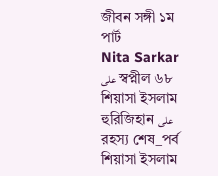জীবন সঙ্গী ১ম পার্ট
Nita Sarkar على স্বপ্নীল ৬৮
শিয়াসা ইসলাম হুরিজিহান على রহস্য শেষ_পর্ব
শিয়াসা ইসলাম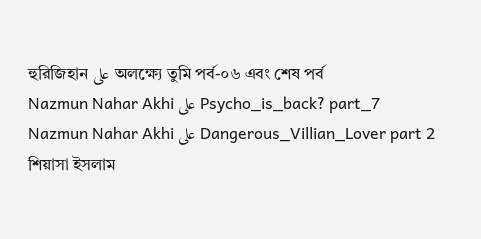হুরিজিহান على অলক্ষ্যে তুমি পর্ব-০৬ এবং শেষ পর্ব
Nazmun Nahar Akhi على Psycho_is_back? part_7
Nazmun Nahar Akhi على Dangerous_Villian_Lover part 2
শিয়াসা ইসলাম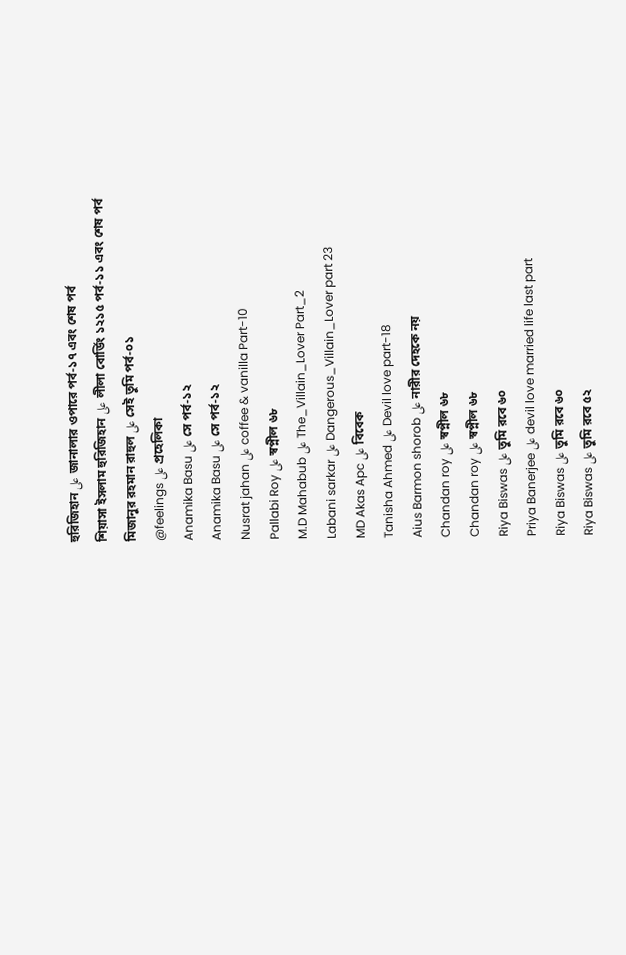হুরিজিহান على জানালার ওপারে পর্ব-১৭ এবং শেষ পর্ব
শিয়াসা ইসলাম হুরিজিহান على লীলা বোর্ডিং ১২১৫ পর্ব-১১ এবং শেষ পর্ব
মিজানুর রহমান রাহুল على সেই তুমি পর্ব-০১
@feelings على প্রহেলিকা
Anamika Basu على সে পর্ব-১২
Anamika Basu على সে পর্ব-১২
Nusrat jahan على coffee & vanilla Part-10
Pallabi Roy على স্বপ্নীল ৬৮
M.D Mahabub على The_Villain_Lover Part_2
Labani sarkar على Dangerous_Villain_Lover part 23
MD Akas Apc على বিবেক
Tanisha Ahmed على Devil love part-18
Aius Barmon shorob على নারীর দেহকে নয়
Chandan roy على স্বপ্নীল ৬৮
Chandan roy على স্বপ্নীল ৬৮
Riya Biswas على তুমি রবে ৬০
Priya Banerjee على devil love married life last part
Riya Biswas على তুমি রবে ৬০
Riya Biswas على তুমি রবে ৫২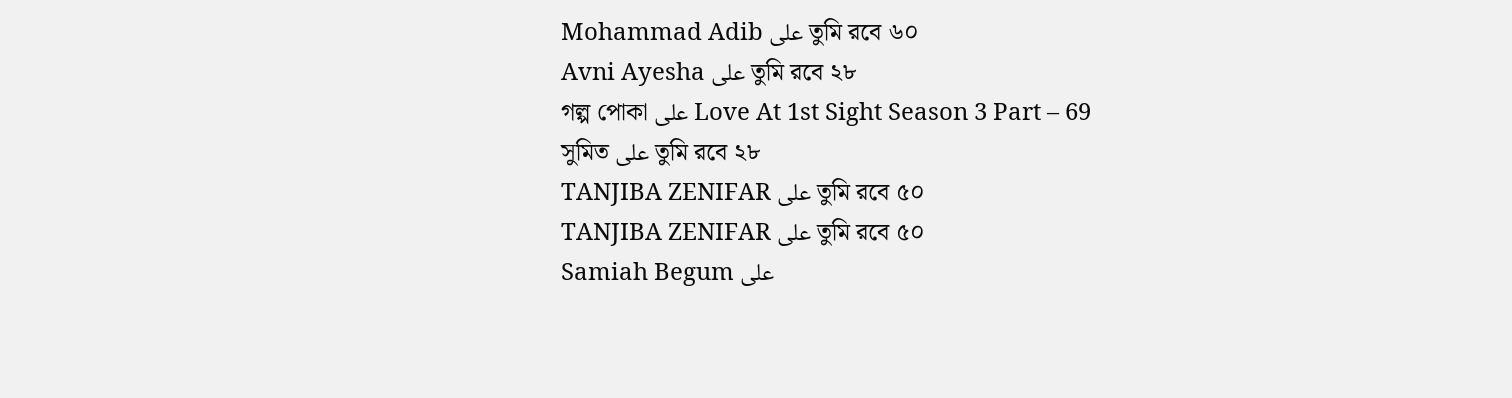Mohammad Adib على তুমি রবে ৬০
Avni Ayesha على তুমি রবে ২৮
গল্প পোকা على Love At 1st Sight Season 3 Part – 69
সুমিত على তুমি রবে ২৮
TANJIBA ZENIFAR على তুমি রবে ৫০
TANJIBA ZENIFAR على তুমি রবে ৫০
Samiah Begum على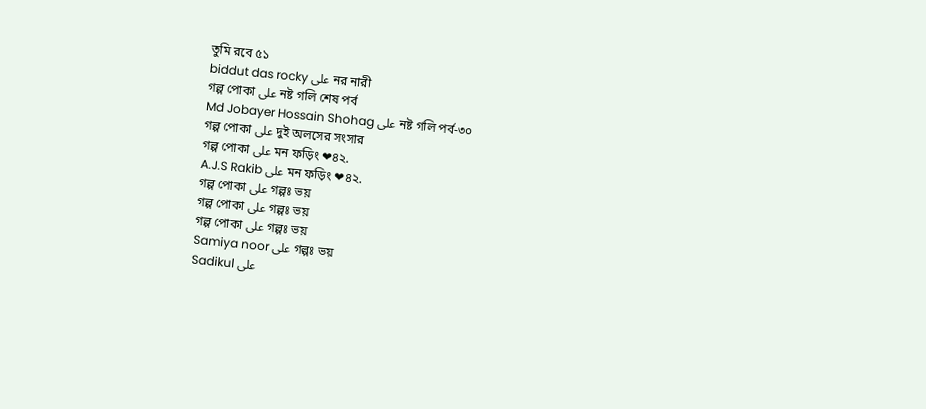তুমি রবে ৫১
biddut das rocky على নর নারী
গল্প পোকা على নষ্ট গলি শেষ পর্ব
Md Jobayer Hossain Shohag على নষ্ট গলি পর্ব-৩০
গল্প পোকা على দুই অলসের সংসার
গল্প পোকা على মন ফড়িং ❤৪২.
A.J.S Rakib على মন ফড়িং ❤৪২.
গল্প পোকা على গল্পঃ ভয়
গল্প পোকা على গল্পঃ ভয়
গল্প পোকা على গল্পঃ ভয়
Samiya noor على গল্পঃ ভয়
Sadikul على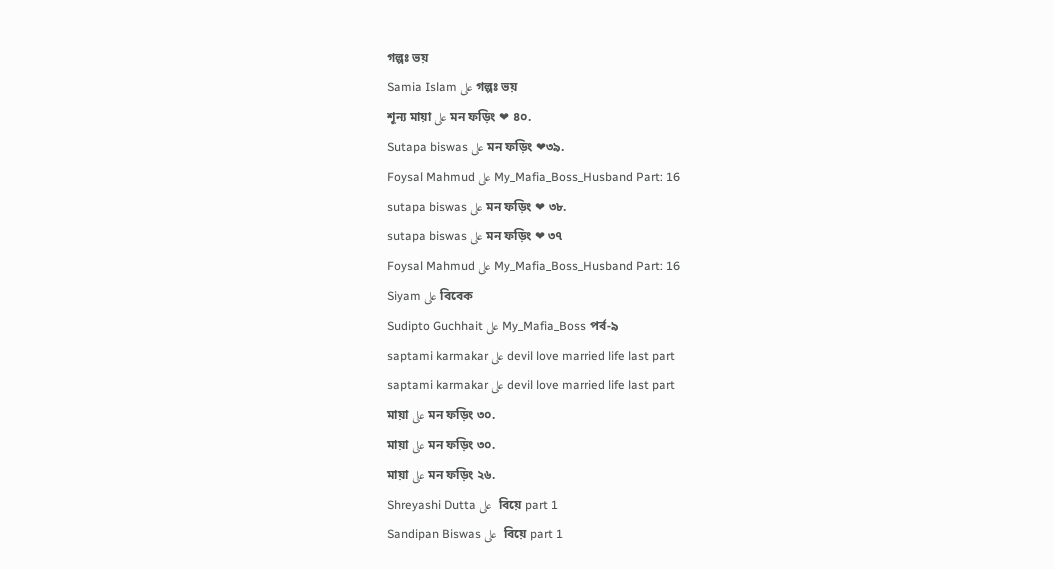গল্পঃ ভয়
Samia Islam على গল্পঃ ভয়
শূন্য মায়া على মন ফড়িং ❤ ৪০.
Sutapa biswas على মন ফড়িং ❤৩৯.
Foysal Mahmud على My_Mafia_Boss_Husband Part: 16
sutapa biswas على মন ফড়িং ❤ ৩৮.
sutapa biswas على মন ফড়িং ❤ ৩৭
Foysal Mahmud على My_Mafia_Boss_Husband Part: 16
Siyam على বিবেক
Sudipto Guchhait على My_Mafia_Boss পর্ব-৯
saptami karmakar على devil love married life last part
saptami karmakar على devil love married life last part
মায়া على মন ফড়িং ৩০.
মায়া على মন ফড়িং ৩০.
মায়া على মন ফড়িং ২৬.
Shreyashi Dutta على  বিয়ে part 1
Sandipan Biswas على  বিয়ে part 1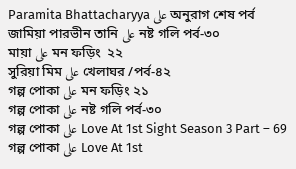Paramita Bhattacharyya على অনুরাগ শেষ পর্ব
জামিয়া পারভীন তানি على নষ্ট গলি পর্ব-৩০
মায়া على মন ফড়িং  ২২
সুরিয়া মিম على খেলাঘর /পর্ব-৪২
গল্প পোকা على মন ফড়িং ২১
গল্প পোকা على নষ্ট গলি পর্ব-৩০
গল্প পোকা على Love At 1st Sight Season 3 Part – 69
গল্প পোকা على Love At 1st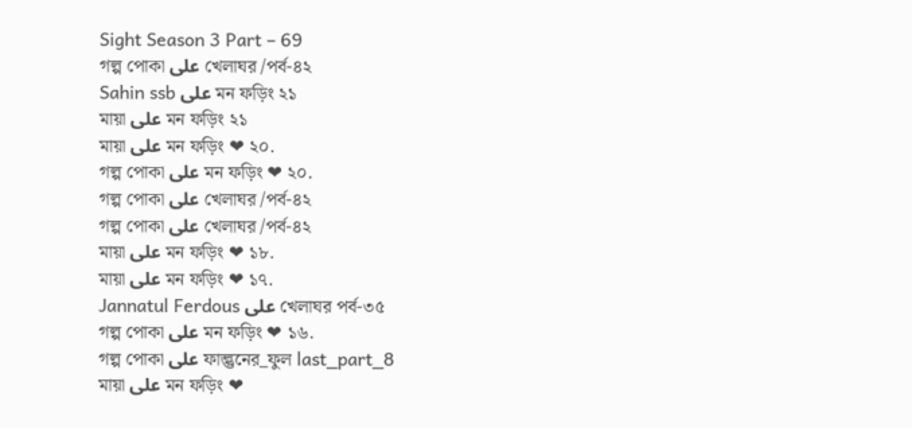Sight Season 3 Part – 69
গল্প পোকা على খেলাঘর /পর্ব-৪২
Sahin ssb على মন ফড়িং ২১
মায়া على মন ফড়িং ২১
মায়া على মন ফড়িং ❤ ২০.
গল্প পোকা على মন ফড়িং ❤ ২০.
গল্প পোকা على খেলাঘর /পর্ব-৪২
গল্প পোকা على খেলাঘর /পর্ব-৪২
মায়া على মন ফড়িং ❤ ১৮.
মায়া على মন ফড়িং ❤ ১৭.
Jannatul Ferdous على খেলাঘর পর্ব-৩৫
গল্প পোকা على মন ফড়িং ❤ ১৬.
গল্প পোকা على ফাল্গুনের_ফুল last_part_8
মায়া على মন ফড়িং ❤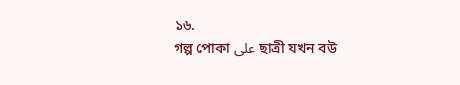১৬.
গল্প পোকা على ছাত্রী যখন বউ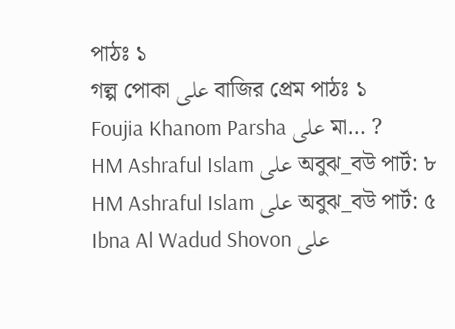পাঠঃ ১
গল্প পোকা على বাজির প্রেম পাঠঃ ১
Foujia Khanom Parsha على মা… ?
HM Ashraful Islam على অবুঝ_বউ পার্ট: ৮
HM Ashraful Islam على অবুঝ_বউ পার্ট: ৫
Ibna Al Wadud Shovon على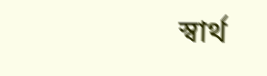স্বার্থ